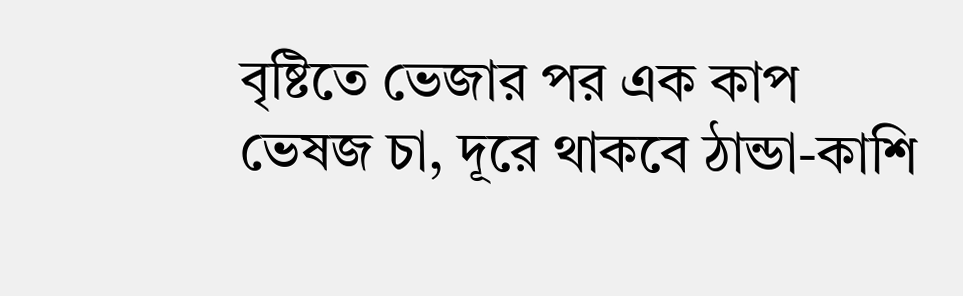বৃষ্টিতে ভেজার পর এক কাপ ভেষজ চা, দূরে থাকবে ঠান্ডা-কাশি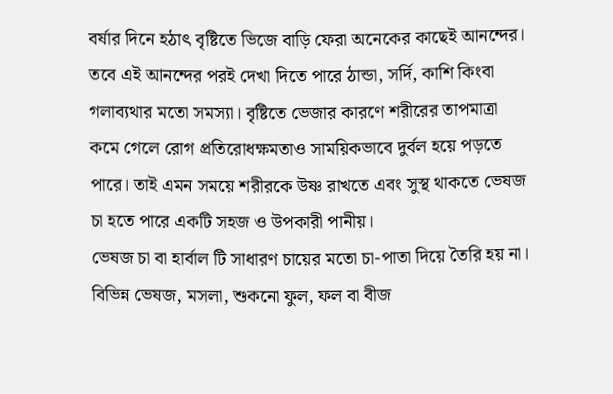বর্ষার দিনে হঠাৎ বৃষ্টিতে ভিজে বাড়ি ফেরা অনেকের কাছেই আনন্দের। তবে এই আনন্দের পরই দেখা দিতে পারে ঠান্ডা, সর্দি, কাশি কিংবা গলাব্যথার মতো সমস্যা। বৃষ্টিতে ভেজার কারণে শরীরের তাপমাত্রা কমে গেলে রোগ প্রতিরোধক্ষমতাও সাময়িকভাবে দুর্বল হয়ে পড়তে পারে। তাই এমন সময়ে শরীরকে উষ্ণ রাখতে এবং সুস্থ থাকতে ভেষজ চা হতে পারে একটি সহজ ও উপকারী পানীয়।
ভেষজ চা বা হার্বাল টি সাধারণ চায়ের মতো চা-পাতা দিয়ে তৈরি হয় না। বিভিন্ন ভেষজ, মসলা, শুকনো ফুল, ফল বা বীজ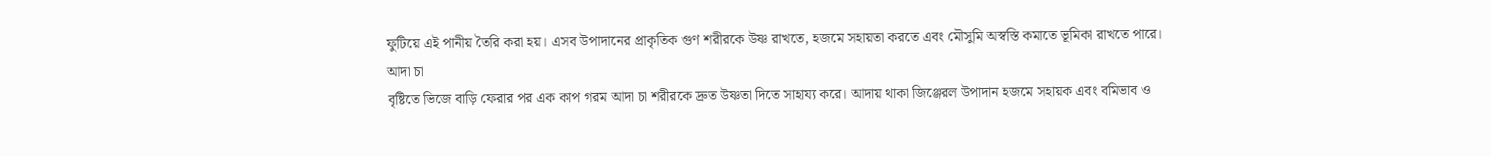ফুটিয়ে এই পানীয় তৈরি করা হয়। এসব উপাদানের প্রাকৃতিক গুণ শরীরকে উষ্ণ রাখতে, হজমে সহায়তা করতে এবং মৌসুমি অস্বস্তি কমাতে ভূমিকা রাখতে পারে।
আদা চা
বৃষ্টিতে ভিজে বাড়ি ফেরার পর এক কাপ গরম আদা চা শরীরকে দ্রুত উষ্ণতা দিতে সাহায্য করে। আদায় থাকা জিঞ্জেরল উপাদান হজমে সহায়ক এবং বমিভাব ও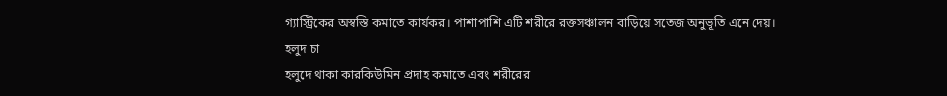গ্যাস্ট্রিকের অস্বস্তি কমাতে কার্যকর। পাশাপাশি এটি শরীরে রক্তসঞ্চালন বাড়িয়ে সতেজ অনুভূতি এনে দেয়।
হলুদ চা
হলুদে থাকা কারকিউমিন প্রদাহ কমাতে এবং শরীরের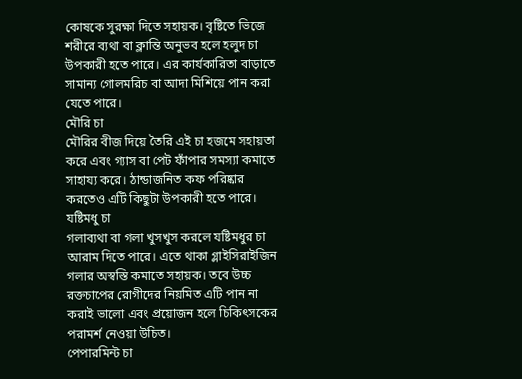কোষকে সুরক্ষা দিতে সহায়ক। বৃষ্টিতে ভিজে শরীরে ব্যথা বা ক্লান্তি অনুভব হলে হলুদ চা উপকারী হতে পারে। এর কার্যকারিতা বাড়াতে সামান্য গোলমরিচ বা আদা মিশিয়ে পান করা যেতে পারে।
মৌরি চা
মৌরির বীজ দিয়ে তৈরি এই চা হজমে সহায়তা করে এবং গ্যাস বা পেট ফাঁপার সমস্যা কমাতে সাহায্য করে। ঠান্ডাজনিত কফ পরিষ্কার করতেও এটি কিছুটা উপকারী হতে পারে।
যষ্টিমধু চা
গলাব্যথা বা গলা খুসখুস করলে যষ্টিমধুর চা আরাম দিতে পারে। এতে থাকা গ্লাইসিরাইজিন গলার অস্বস্তি কমাতে সহায়ক। তবে উচ্চ রক্তচাপের রোগীদের নিয়মিত এটি পান না করাই ভালো এবং প্রয়োজন হলে চিকিৎসকের পরামর্শ নেওয়া উচিত।
পেপারমিন্ট চা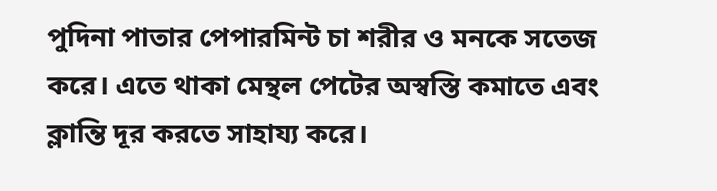পুদিনা পাতার পেপারমিন্ট চা শরীর ও মনকে সতেজ করে। এতে থাকা মেন্থল পেটের অস্বস্তি কমাতে এবং ক্লান্তি দূর করতে সাহায্য করে।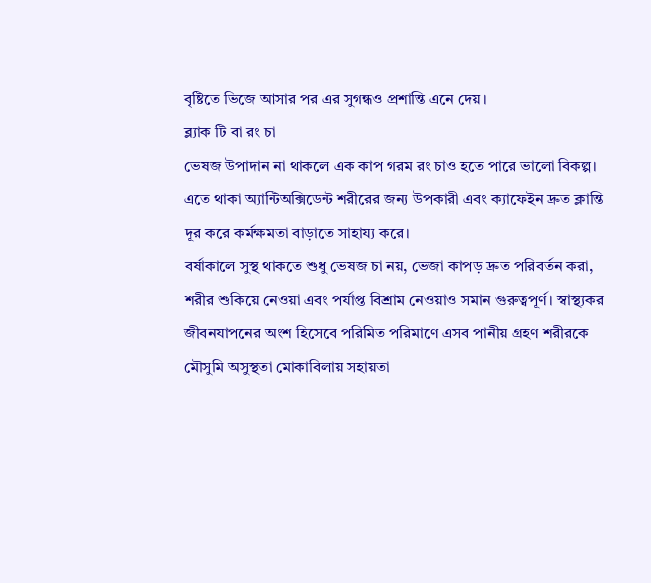বৃষ্টিতে ভিজে আসার পর এর সুগন্ধও প্রশান্তি এনে দেয়।
ব্ল্যাক টি বা রং চা
ভেষজ উপাদান না থাকলে এক কাপ গরম রং চাও হতে পারে ভালো বিকল্প। এতে থাকা অ্যান্টিঅক্সিডেন্ট শরীরের জন্য উপকারী এবং ক্যাফেইন দ্রুত ক্লান্তি দূর করে কর্মক্ষমতা বাড়াতে সাহায্য করে।
বর্ষাকালে সুস্থ থাকতে শুধু ভেষজ চা নয়, ভেজা কাপড় দ্রুত পরিবর্তন করা, শরীর শুকিয়ে নেওয়া এবং পর্যাপ্ত বিশ্রাম নেওয়াও সমান গুরুত্বপূর্ণ। স্বাস্থ্যকর জীবনযাপনের অংশ হিসেবে পরিমিত পরিমাণে এসব পানীয় গ্রহণ শরীরকে মৌসুমি অসুস্থতা মোকাবিলায় সহায়তা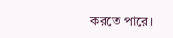করতে পারে।